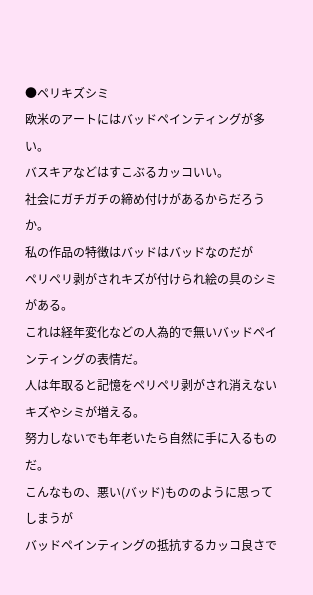●ペリキズシミ
欧米のアートにはバッドペインティングが多い。
バスキアなどはすこぶるカッコいい。
社会にガチガチの締め付けがあるからだろうか。
私の作品の特徴はバッドはバッドなのだが
ペリペリ剥がされキズが付けられ絵の具のシミがある。
これは経年変化などの人為的で無いバッドペインティングの表情だ。
人は年取ると記憶をペリペリ剥がされ消えないキズやシミが増える。
努力しないでも年老いたら自然に手に入るものだ。
こんなもの、悪い(バッド)もののように思ってしまうが
バッドペインティングの抵抗するカッコ良さで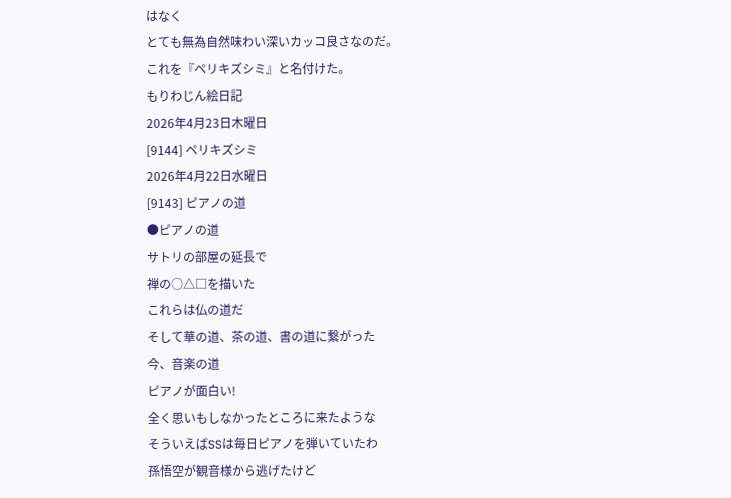はなく
とても無為自然味わい深いカッコ良さなのだ。
これを『ペリキズシミ』と名付けた。
もりわじん絵日記
2026年4月23日木曜日
[9144] ペリキズシミ
2026年4月22日水曜日
[9143] ピアノの道
●ピアノの道
サトリの部屋の延長で
禅の○△□を描いた
これらは仏の道だ
そして華の道、茶の道、書の道に繋がった
今、音楽の道
ピアノが面白い!
全く思いもしなかったところに来たような
そういえばSSは毎日ピアノを弾いていたわ
孫悟空が観音様から逃げたけど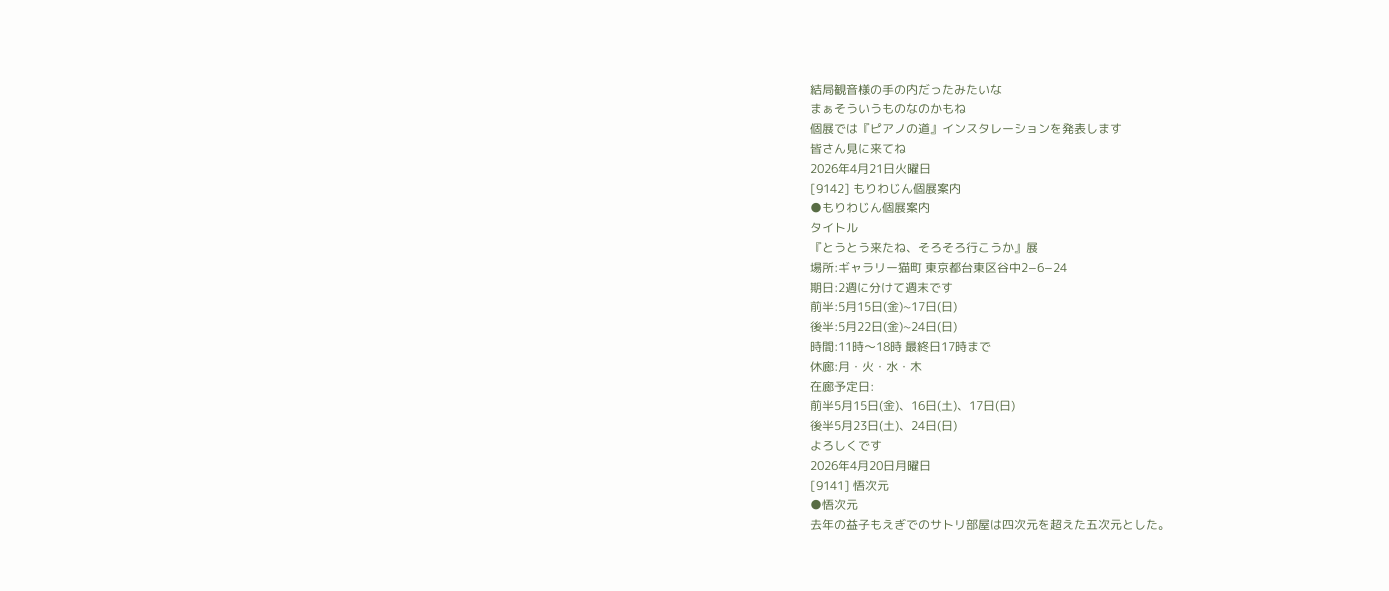結局観音様の手の内だったみたいな
まぁそういうものなのかもね
個展では『ピアノの道』インスタレーションを発表します
皆さん見に来てね
2026年4月21日火曜日
[9142] もりわじん個展案内
●もりわじん個展案内
タイトル
『とうとう来たね、そろそろ行こうか』展
場所:ギャラリー猫町 東京都台東区谷中2−6−24
期日:2週に分けて週末です
前半:5月15日(金)~17日(日)
後半:5月22日(金)~24日(日)
時間:11時〜18時 最終日17時まで
休廊:月・火・水・木
在廊予定日:
前半5月15日(金)、16日(土)、17日(日)
後半5月23日(土)、24日(日)
よろしくです
2026年4月20日月曜日
[9141] 悟次元
●悟次元
去年の益子もえぎでのサトリ部屋は四次元を超えた五次元とした。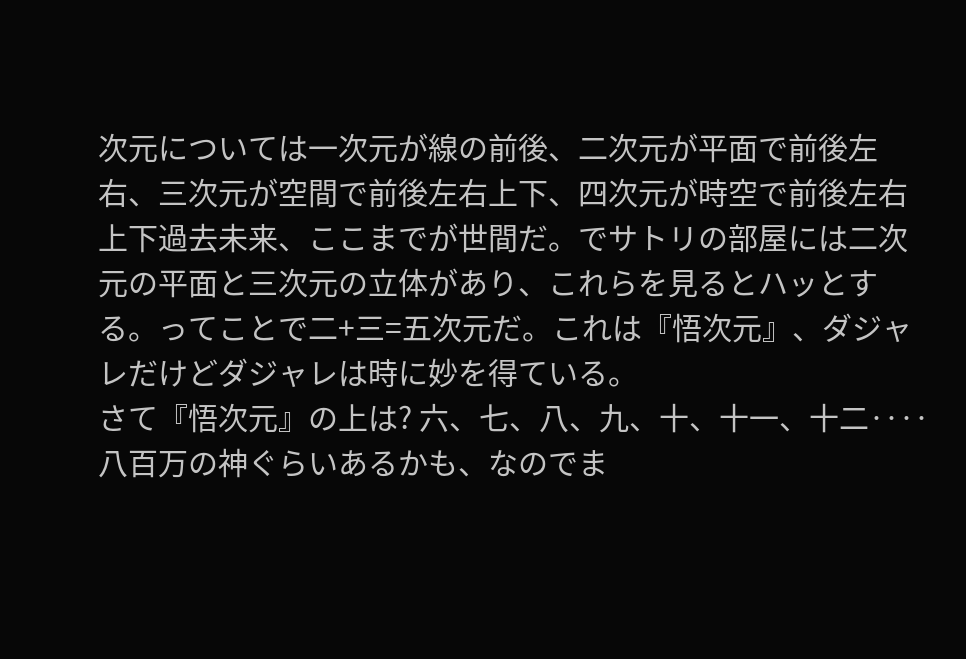次元については一次元が線の前後、二次元が平面で前後左右、三次元が空間で前後左右上下、四次元が時空で前後左右上下過去未来、ここまでが世間だ。でサトリの部屋には二次元の平面と三次元の立体があり、これらを見るとハッとする。ってことで二+三=五次元だ。これは『悟次元』、ダジャレだけどダジャレは時に妙を得ている。
さて『悟次元』の上は? 六、七、八、九、十、十一、十二‥‥八百万の神ぐらいあるかも、なのでま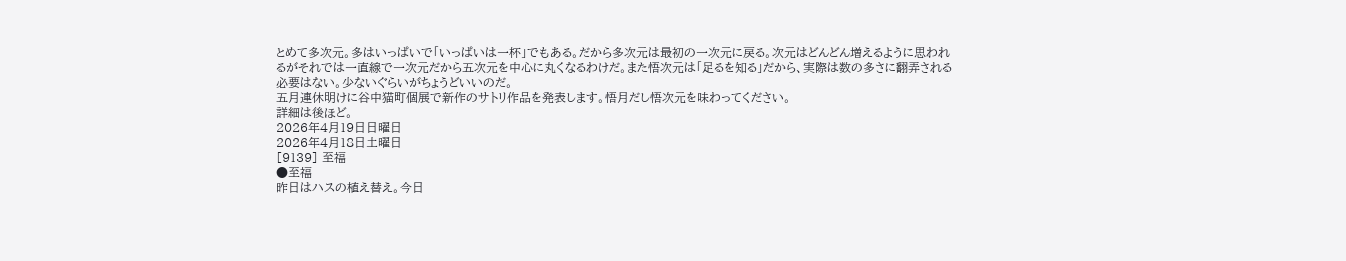とめて多次元。多はいっぱいで「いっぱいは一杯」でもある。だから多次元は最初の一次元に戻る。次元はどんどん増えるように思われるがそれでは一直線で一次元だから五次元を中心に丸くなるわけだ。また悟次元は「足るを知る」だから、実際は数の多さに翻弄される必要はない。少ないぐらいがちょうどいいのだ。
五月連休明けに谷中猫町個展で新作のサトリ作品を発表します。悟月だし悟次元を味わってください。
詳細は後ほど。
2026年4月19日日曜日
2026年4月18日土曜日
[9139] 至福
●至福
昨日はハスの植え替え。今日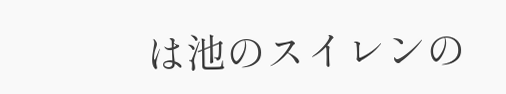は池のスイレンの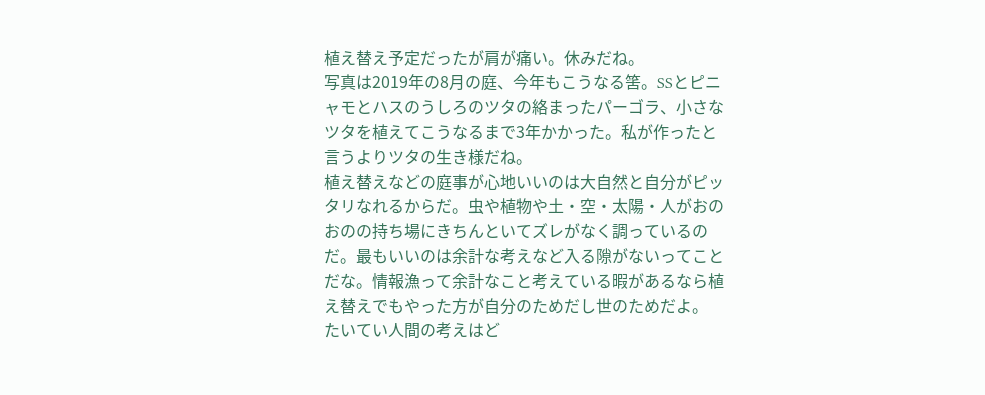植え替え予定だったが肩が痛い。休みだね。
写真は2019年の8月の庭、今年もこうなる筈。SSとピニャモとハスのうしろのツタの絡まったパーゴラ、小さなツタを植えてこうなるまで3年かかった。私が作ったと言うよりツタの生き様だね。
植え替えなどの庭事が心地いいのは大自然と自分がピッタリなれるからだ。虫や植物や土・空・太陽・人がおのおのの持ち場にきちんといてズレがなく調っているのだ。最もいいのは余計な考えなど入る隙がないってことだな。情報漁って余計なこと考えている暇があるなら植え替えでもやった方が自分のためだし世のためだよ。
たいてい人間の考えはど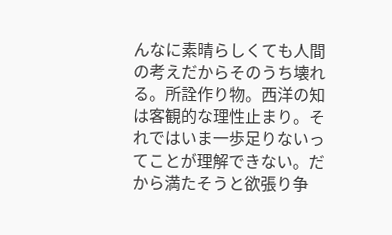んなに素晴らしくても人間の考えだからそのうち壊れる。所詮作り物。西洋の知は客観的な理性止まり。それではいま一歩足りないってことが理解できない。だから満たそうと欲張り争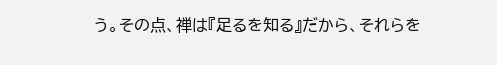う。その点、禅は『足るを知る』だから、それらを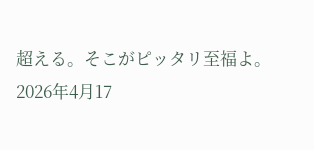超える。そこがピッタリ至福よ。
2026年4月17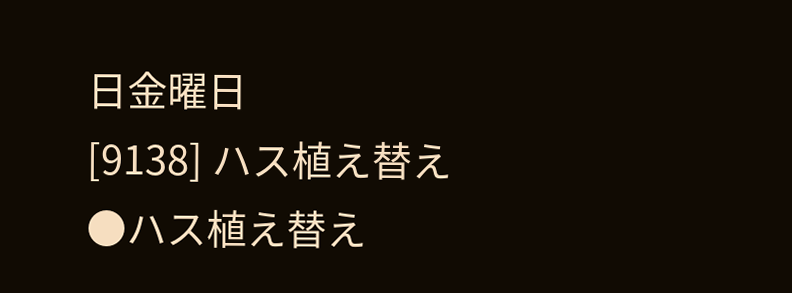日金曜日
[9138] ハス植え替え
●ハス植え替え